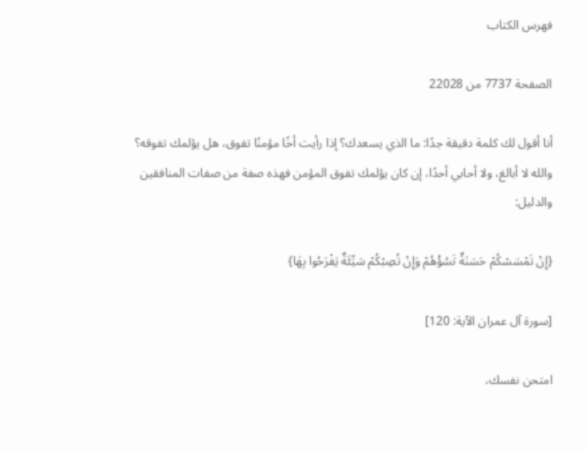فهرس الكتاب

الصفحة 7737 من 22028

أنا أقول لك كلمة دقيقة جدًا: ما الذي يسعدك؟ إذا رأيت أخًا مؤمنًا تفوق، هل يؤلمك تفوقه؟ والله لا أبالغ، ولا أحابي أحدًا، إن كان يؤلمك تفوق المؤمن فهذه صفة من صفات المنافقين والدليل:

{إِنْ تَمْسَسْكُمْ حَسَنَةٌ تَسُؤْهُمْ وَإِنْ تُصِبْكُمْ سَيِّئَةٌ يَفْرَحُوا بِهَا}

[سورة آل عمران الآية: 120]

امتحن نفسك،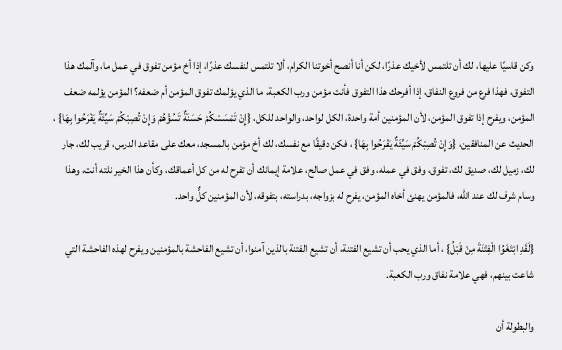وكن قاسيًا عليها، لك أن تلتمس لأخيك عذرًا، لكن أنا أنصح أخوتنا الكرام، ألا تلتمس لنفسك عذرًا، إذا أخ مؤمن تفوق في عمل ما، وآلمك هذا التفوق، فهذا فرع من فروع النفاق، إذا أفرحك هذا التفوق فأنت مؤمن ورب الكعبة، ما الذي يؤلمك تفوق المؤمن أم ضعفه؟ المؤمن يؤلمه ضعف المؤمن، ويفرح إذا تفوق المؤمن، لأن المؤمنين أمة واحدة، الكل لواحد، والواحد للكل، {إِنْ تَمْسَسْكُمْ حَسَنَةٌ تَسُؤْهُمْ وَإِنْ تُصِبْكُمْ سَيِّئَةٌ يَفْرَحُوا بِهَا} ، الحديث عن المنافقين، {وَإِنْ تُصِبْكُمْ سَيِّئَةٌ يَفْرَحُوا بِهَا} ، فكن دقيقًا مع نفسك، لك أخ مؤمن بالمسجد، معك على مقاعد الدرس، قريب لك، جار لك، زميل لك، صديق لك، تفوق، وفق في عمله، وفق في عمل صالح، علامة إيمانك أن تفرح له من كل أعماقك، وكأن هذا الخير نلته أنت، وهذا وسام شرف لك عند الله، فالمؤمن يهنئ أخاه المؤمن، يفرح له بزواجه، بدراسته، بتفوقه، لأن المؤمنين كلٌّ واحد.

{لَقَدِ ابْتَغَوُا الْفِتْنَةَ مِنْ قَبْلُ} ، أما الذي يحب أن تشيع الفتنة، أن تشيع الفتنة بالذين آمنوا، أن تشيع الفاحشة بالمؤمنين ويفرح لهذه الفاحشة التي شاعت بينهم، فهي علامة نفاق ورب الكعبة.

والبطولة أن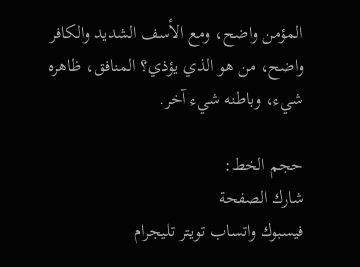المؤمن واضح، ومع الأسف الشديد والكافر واضح، من هو الذي يؤذي؟ المنافق، ظاهره شيء، وباطنه شيء آخر.

حجم الخط:
شارك الصفحة
فيسبوك واتساب تويتر تليجرام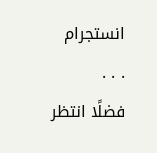انستجرام
. . .
فضلًا انتظر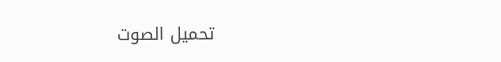تحميل الصوت